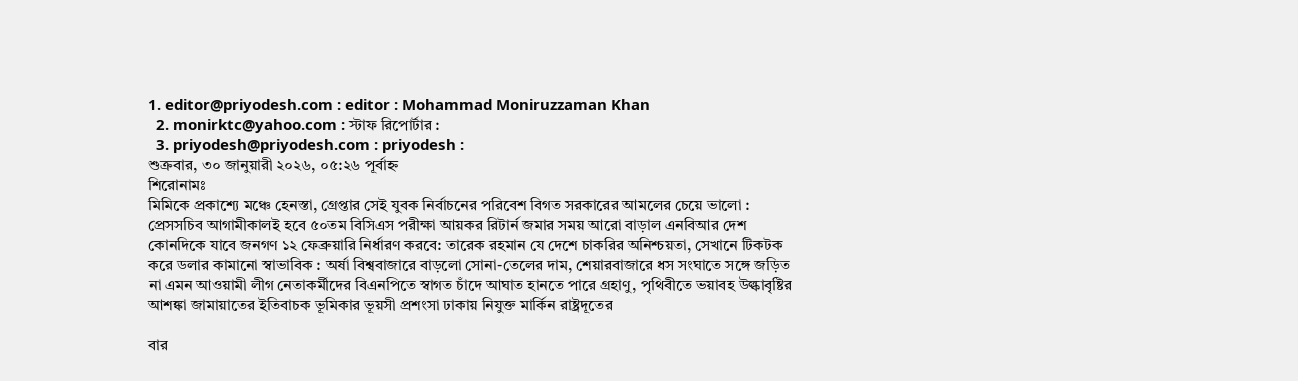1. editor@priyodesh.com : editor : Mohammad Moniruzzaman Khan
  2. monirktc@yahoo.com : স্টাফ রিপোর্টার :
  3. priyodesh@priyodesh.com : priyodesh :
শুক্রবার, ৩০ জানুয়ারী ২০২৬, ০৫:২৬ পূর্বাহ্ন
শিরোনামঃ
মিমিকে প্রকাশ্যে মঞ্চে হেনস্তা, গ্রেপ্তার সেই যুবক নির্বাচনের পরিবেশ বিগত সরকারের আমলের চেয়ে ভালো : প্রেসসচিব আগামীকালই হবে ৫০তম বিসিএস পরীক্ষা আয়কর রিটার্ন জমার সময় আরো বাড়াল এনবিআর দেশ কোনদিকে যাবে জনগণ ১২ ফেব্রুয়ারি নির্ধারণ করবে: তারেক রহমান যে দেশে চাকরির অনিশ্চয়তা, সেখানে টিকটক করে ডলার কামানো স্বাভাবিক : অর্ষা বিশ্ববাজারে বাড়লো সোনা-তেলের দাম, শেয়ারবাজারে ধস সংঘাতে সঙ্গে জড়িত না এমন আওয়ামী লীগ নেতাকর্মীদের বিএনপিতে স্বাগত চাঁদে আঘাত হানতে পারে গ্রহাণু, পৃথিবীতে ভয়াবহ উল্কাবৃষ্টির আশঙ্কা জামায়াতের ইতিবাচক ভূমিকার ভূয়সী প্রশংসা ঢাকায় নিযুক্ত মার্কিন রাষ্ট্রদূতের

বার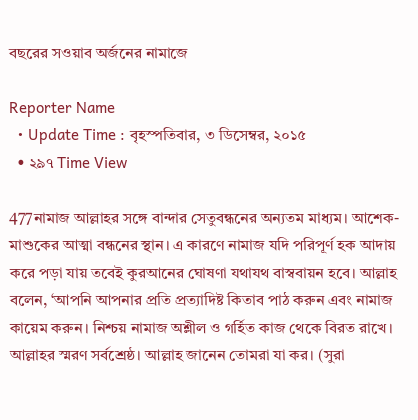বছরের সওয়াব অর্জনের নামাজে

Reporter Name
  • Update Time : বৃহস্পতিবার, ৩ ডিসেম্বর, ২০১৫
  • ২৯৭ Time View

477নামাজ আল্লাহর সঙ্গে বান্দার সেতুবন্ধনের অন্যতম মাধ্যম। আশেক-মাশুকের আত্মা বন্ধনের স্থান। এ কারণে নামাজ যদি পরিপূর্ণ হক আদায় করে পড়া যায় তবেই কুরআনের ঘোষণা যথাযথ বাস্ববায়ন হবে। আল্লাহ বলেন, ‘আপনি আপনার প্রতি প্রত্যাদিষ্ট কিতাব পাঠ করুন এবং নামাজ কায়েম করুন। নিশ্চয় নামাজ অশ্লীল ও গর্হিত কাজ থেকে বিরত রাখে। আল্লাহর স্মরণ সর্বশ্রেষ্ঠ। আল্লাহ জানেন তোমরা যা কর। (সুরা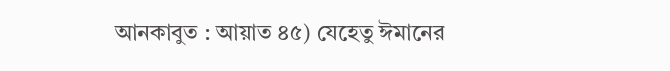আনকাবুত : আয়াত ৪৫) যেহেতু ঈমানের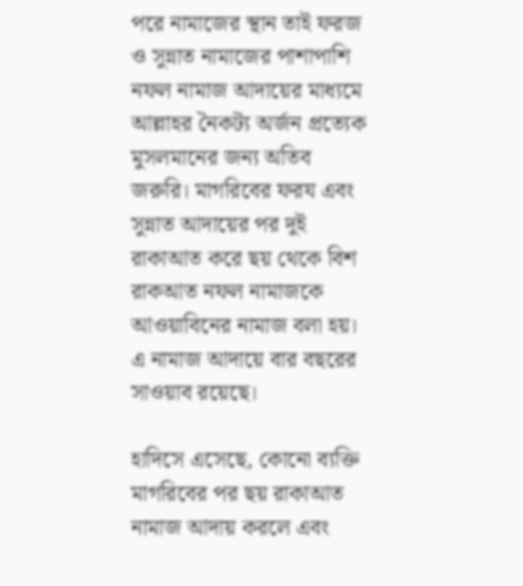পরে নামাজের স্থান তাই ফরজ ও সুন্নাত নামাজের পাশাপাশি নফল নামাজ আদায়ের মাধ্যমে আল্লাহর নৈকট্য অর্জন প্রত্যেক মুসলমানের জন্য অতিব জরুরি। মাগরিবের ফরয এবং সুন্নাত আদায়ের পর দুই রাকাআত করে ছয় থেকে বিশ রাকআত নফল নামাজকে আওয়াবিনের নামাজ বলা হয়। এ নামাজ আদায়ে বার বছরের সাওয়াব রয়েছে।

হাদিসে এসেছে, কোনো ব্যক্তি মাগরিবের পর ছয় রাকাআত নামাজ আদায় করলে এবং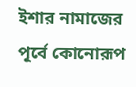ইশার নামাজের পূর্বে কোনোরূপ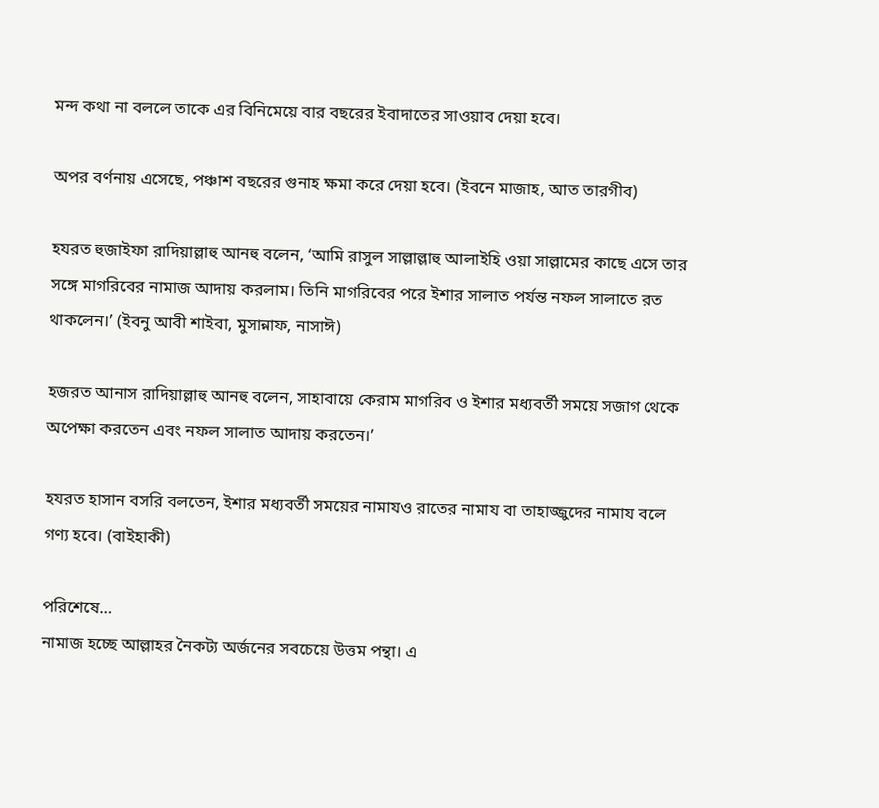মন্দ কথা না বললে তাকে এর বিনিমেয়ে বার বছরের ইবাদাতের সাওয়াব দেয়া হবে।

অপর বর্ণনায় এসেছে, পঞ্চাশ বছরের গুনাহ ক্ষমা করে দেয়া হবে। (ইবনে মাজাহ, আত তারগীব)

হযরত হুজাইফা রাদিয়াল্লাহু আনহু বলেন, ‘আমি রাসুল সাল্লাল্লাহু আলাইহি ওয়া সাল্লামের কাছে এসে তার সঙ্গে মাগরিবের নামাজ আদায় করলাম। তিনি মাগরিবের পরে ইশার সালাত পর্যন্ত নফল সালাতে রত থাকলেন।’ (ইবনু আবী শাইবা, মুসান্নাফ, নাসাঈ)

হজরত আনাস রাদিয়াল্লাহু আনহু বলেন, সাহাবায়ে কেরাম মাগরিব ও ইশার মধ্যবর্তী সময়ে সজাগ থেকে অপেক্ষা করতেন এবং নফল সালাত আদায় করতেন।’

হযরত হাসান বসরি বলতেন, ইশার মধ্যবর্তী সময়ের নামাযও রাতের নামায বা তাহাজ্জুদের নামায বলে গণ্য হবে। (বাইহাকী)

পরিশেষে…
নামাজ হচ্ছে আল্লাহর নৈকট্য অর্জনের সবচেয়ে উত্তম পন্থা। এ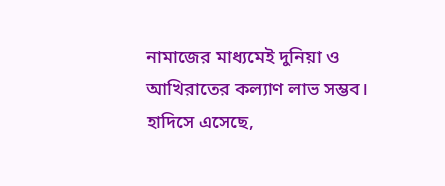নামাজের মাধ্যমেই দুনিয়া ও আখিরাতের কল্যাণ লাভ সম্ভব। হাদিসে এসেছে,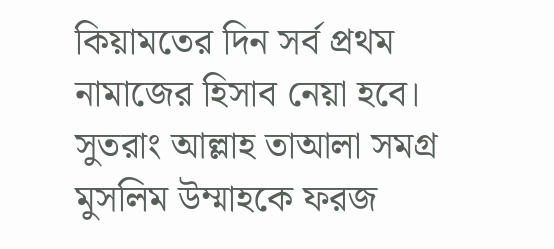কিয়ামতের দিন সর্ব প্রথম নামাজের হিসাব নেয়া হবে। সুতরাং আল্লাহ তাআলা সমগ্র মুসলিম উম্মাহকে ফরজ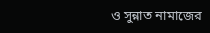ও সুন্নাত নামাজের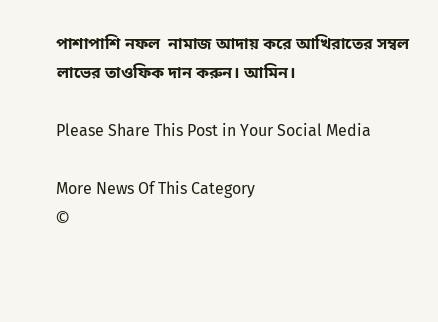পাশাপাশি নফল  নামাজ আদায় করে আখিরাতের সম্বল লাভের তাওফিক দান করুন। আমিন।

Please Share This Post in Your Social Media

More News Of This Category
©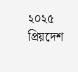২০২৫ প্রিয়দেশ